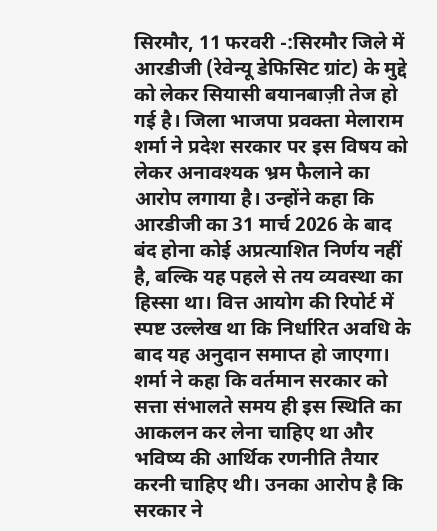सिरमौर, 11 फरवरी -:सिरमौर जिले में आरडीजी (रेवेन्यू डेफिसिट ग्रांट) के मुद्दे को लेकर सियासी बयानबाज़ी तेज हो गई है। जिला भाजपा प्रवक्ता मेलाराम शर्मा ने प्रदेश सरकार पर इस विषय को लेकर अनावश्यक भ्रम फैलाने का आरोप लगाया है। उन्होंने कहा कि आरडीजी का 31 मार्च 2026 के बाद बंद होना कोई अप्रत्याशित निर्णय नहीं है, बल्कि यह पहले से तय व्यवस्था का हिस्सा था। वित्त आयोग की रिपोर्ट में स्पष्ट उल्लेख था कि निर्धारित अवधि के बाद यह अनुदान समाप्त हो जाएगा।
शर्मा ने कहा कि वर्तमान सरकार को सत्ता संभालते समय ही इस स्थिति का आकलन कर लेना चाहिए था और भविष्य की आर्थिक रणनीति तैयार करनी चाहिए थी। उनका आरोप है कि सरकार ने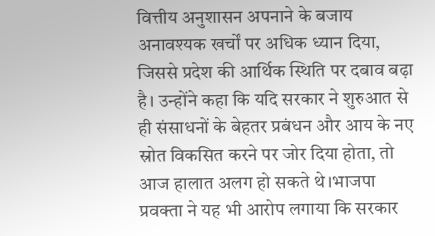वित्तीय अनुशासन अपनाने के बजाय अनावश्यक खर्चों पर अधिक ध्यान दिया, जिससे प्रदेश की आर्थिक स्थिति पर दबाव बढ़ा है। उन्होंने कहा कि यदि सरकार ने शुरुआत से ही संसाधनों के बेहतर प्रबंधन और आय के नए स्रोत विकसित करने पर जोर दिया होता, तो आज हालात अलग हो सकते थे।भाजपा प्रवक्ता ने यह भी आरोप लगाया कि सरकार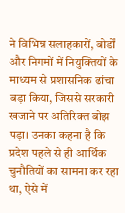ने विभिन्न सलाहकारों, बोर्डों और निगमों में नियुक्तियों के माध्यम से प्रशासनिक ढांचा बड़ा किया, जिससे सरकारी खजाने पर अतिरिक्त बोझ पड़ा। उनका कहना है कि प्रदेश पहले से ही आर्थिक चुनौतियों का सामना कर रहा था, ऐसे में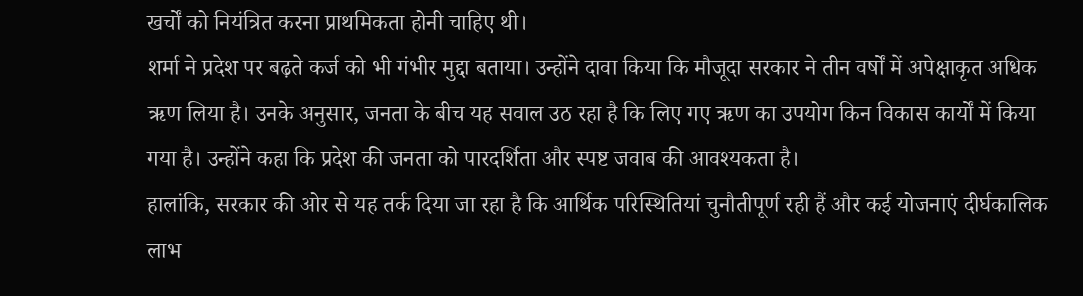खर्चों को नियंत्रित करना प्राथमिकता होनी चाहिए थी।
शर्मा ने प्रदेश पर बढ़ते कर्ज को भी गंभीर मुद्दा बताया। उन्होंने दावा किया कि मौजूदा सरकार ने तीन वर्षों में अपेक्षाकृत अधिक ऋण लिया है। उनके अनुसार, जनता के बीच यह सवाल उठ रहा है कि लिए गए ऋण का उपयोग किन विकास कार्यों में किया गया है। उन्होंने कहा कि प्रदेश की जनता को पारदर्शिता और स्पष्ट जवाब की आवश्यकता है।
हालांकि, सरकार की ओर से यह तर्क दिया जा रहा है कि आर्थिक परिस्थितियां चुनौतीपूर्ण रही हैं और कई योजनाएं दीर्घकालिक लाभ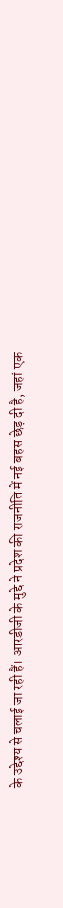के उद्देश्य से चलाई जा रही हैं। आरडीजी के मुद्दे ने प्रदेश की राजनीति में नई बहस छेड़ दी है, जहां एक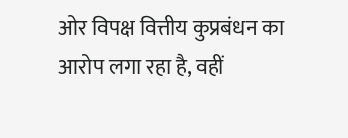ओर विपक्ष वित्तीय कुप्रबंधन का आरोप लगा रहा है, वहीं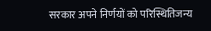सरकार अपने निर्णयों को परिस्थितिजन्य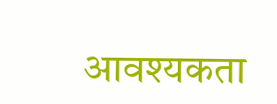आवश्यकता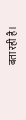बता रही है।